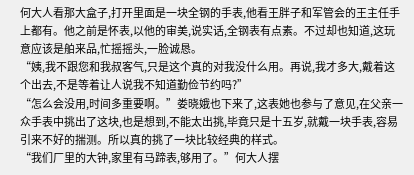何大人看那大盒子,打开里面是一块全钢的手表,他看王胖子和军管会的王主任手上都有。他之前是怀表,以他的审美,说实话,全钢表有点素。不过却也知道,这玩意应该是舶来品,忙摇摇头,一脸诚恳。
“姨,我不跟您和我叔客气,只是这个真的对我没什么用。再说,我才多大,戴着这个出去,不是等着让人说我不知道勤俭节约吗?”
“怎么会没用,时间多重要啊。”娄晓娥也下来了,这表她也参与了意见,在父亲一众手表中挑出了这块,也是想到,不能太出挑,毕竟只是十五岁,就戴一块手表,容易引来不好的揣测。所以真的挑了一块比较经典的样式。
“我们厂里的大钟,家里有马蹄表,够用了。”何大人摆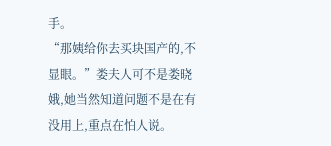手。
“那姨给你去买块国产的,不显眼。”娄夫人可不是娄晓娥,她当然知道问题不是在有没用上,重点在怕人说。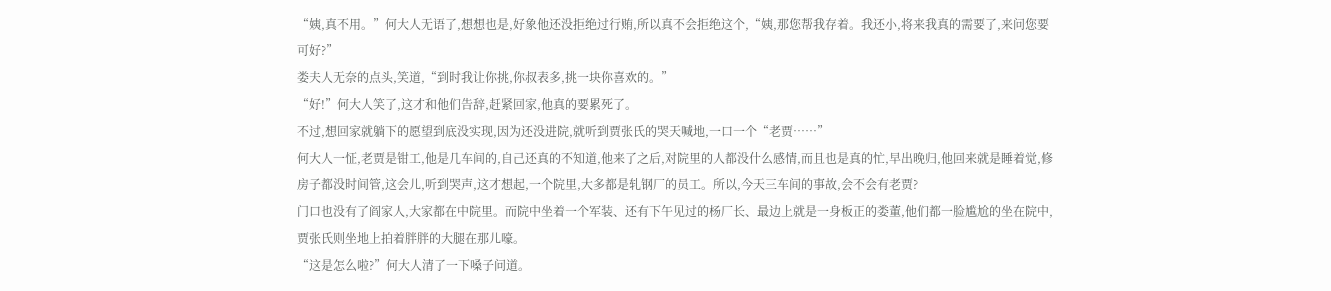“姨,真不用。”何大人无语了,想想也是,好象他还没拒绝过行贿,所以真不会拒绝这个,“姨,那您帮我存着。我还小,将来我真的需要了,来问您要可好?”
娄夫人无奈的点头,笑道,“到时我让你挑,你叔表多,挑一块你喜欢的。”
“好!”何大人笑了,这才和他们告辞,赶紧回家,他真的要累死了。
不过,想回家就躺下的愿望到底没实现,因为还没进院,就听到贾张氏的哭天喊地,一口一个“老贾……”
何大人一怔,老贾是钳工,他是几车间的,自己还真的不知道,他来了之后,对院里的人都没什么感情,而且也是真的忙,早出晚归,他回来就是睡着觉,修房子都没时间管,这会儿,听到哭声,这才想起,一个院里,大多都是轧钢厂的员工。所以,今天三车间的事故,会不会有老贾?
门口也没有了阎家人,大家都在中院里。而院中坐着一个军装、还有下午见过的杨厂长、最边上就是一身板正的娄董,他们都一脸尴尬的坐在院中,贾张氏则坐地上拍着胖胖的大腿在那儿嚎。
“这是怎么啦?”何大人清了一下嗓子问道。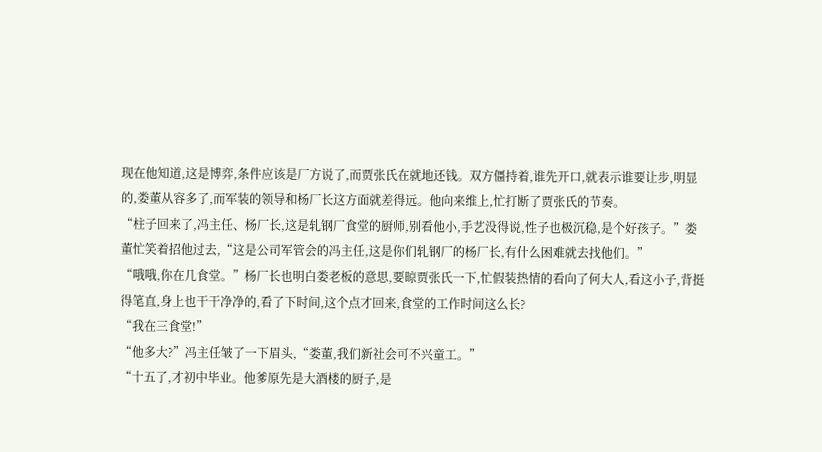现在他知道,这是博弈,条件应该是厂方说了,而贾张氏在就地还钱。双方僵持着,谁先开口,就表示谁要让步,明显的,娄董从容多了,而军装的领导和杨厂长这方面就差得远。他向来维上,忙打断了贾张氏的节奏。
“柱子回来了,冯主任、杨厂长,这是轧钢厂食堂的厨师,别看他小,手艺没得说,性子也极沉稳,是个好孩子。”娄董忙笑着招他过去,“这是公司军管会的冯主任,这是你们轧钢厂的杨厂长,有什么困难就去找他们。”
“哦哦,你在几食堂。”杨厂长也明白娄老板的意思,要晾贾张氏一下,忙假装热情的看向了何大人,看这小子,背挺得笔直,身上也干干净净的,看了下时间,这个点才回来,食堂的工作时间这么长?
“我在三食堂!”
“他多大?”冯主任皱了一下眉头,“娄董,我们新社会可不兴童工。”
“十五了,才初中毕业。他爹原先是大酒楼的厨子,是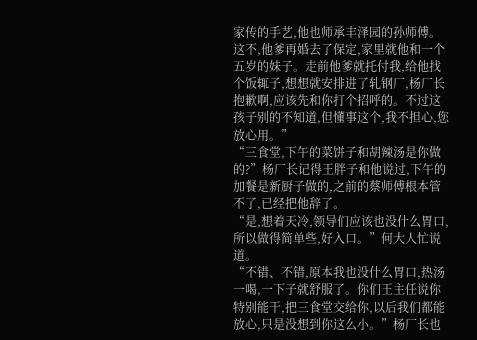家传的手艺,他也师承丰泽园的孙师傅。这不,他爹再婚去了保定,家里就他和一个五岁的妹子。走前他爹就托付我,给他找个饭辄子,想想就安排进了轧钢厂,杨厂长抱歉啊,应该先和你打个招呼的。不过这孩子别的不知道,但懂事这个,我不担心,您放心用。”
“三食堂,下午的菜饼子和胡辣汤是你做的?”杨厂长记得王胖子和他说过,下午的加餐是新厨子做的,之前的蔡师傅根本管不了,已经把他辞了。
“是,想着天冷,领导们应该也没什么胃口,所以做得简单些,好入口。”何大人忙说道。
“不错、不错,原本我也没什么胃口,热汤一喝,一下子就舒服了。你们王主任说你特别能干,把三食堂交给你,以后我们都能放心,只是没想到你这么小。”杨厂长也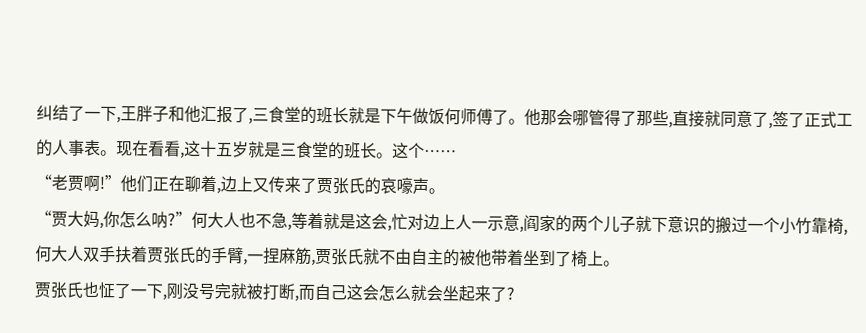纠结了一下,王胖子和他汇报了,三食堂的班长就是下午做饭何师傅了。他那会哪管得了那些,直接就同意了,签了正式工的人事表。现在看看,这十五岁就是三食堂的班长。这个……
“老贾啊!”他们正在聊着,边上又传来了贾张氏的哀嚎声。
“贾大妈,你怎么呐?”何大人也不急,等着就是这会,忙对边上人一示意,阎家的两个儿子就下意识的搬过一个小竹靠椅,何大人双手扶着贾张氏的手臂,一捏麻筋,贾张氏就不由自主的被他带着坐到了椅上。
贾张氏也怔了一下,刚没号完就被打断,而自己这会怎么就会坐起来了?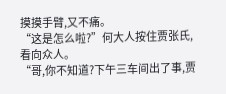摸摸手臂,又不痛。
“这是怎么啦?”何大人按住贾张氏,看向众人。
“哥,你不知道?下午三车间出了事,贾